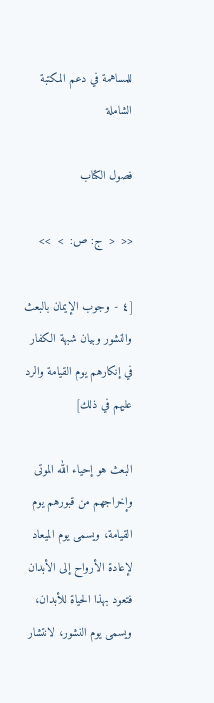للمساهمة في دعم المكتبة الشاملة

فصول الكتاب

<<  <  ج: ص:  >  >>

[٤ - وجوب الإيمان بالبعث والنشور وبيان شبهة الكفار في إنكارهم يوم القيامة والرد عليهم في ذلك]

البعث هو إحياء الله الموتى وإخراجهم من قبورهم يوم القيامة، ويسمى يوم الميعاد لإعادة الأرواح إلى الأبدان فتعود بهذا الحياة للأبدان، ويسمى يوم النشور، لانتشار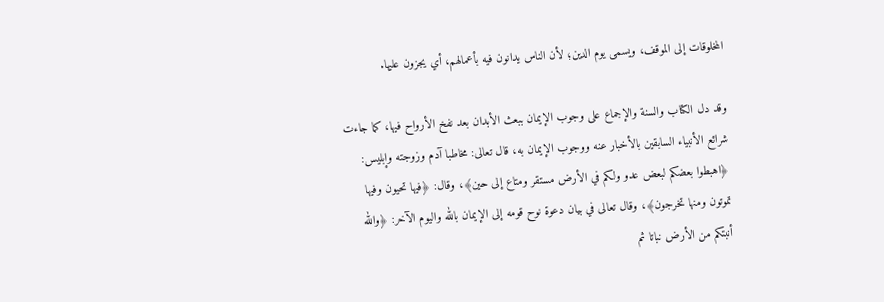المخلوقات إلى الموقف، ويسمى يوم الدين؛ لأن الناس يدانون فيه بأعمالهم، أي يجزون عليها.

وقد دل الكتاب والسنة والإجماع على وجوب الإيمان ببعث الأبدان بعد نفخ الأرواح فيها، كما جاءت شرائع الأنبياء السابقين بالأخبار عنه ووجوب الإيمان به، قال تعالى: مخاطبا آدم وزوجته وإبليس: ﴿اهبطوا بعضكم لبعض عدو ولكم في الأرض مستقر ومتاع إلى حين﴾، وقال: ﴿فيها تحيون وفيها تموتون ومنها تخرجون﴾، وقال تعالى في بيان دعوة نوح قومه إلى الإيمان بالله واليوم الآخر: ﴿والله أنبتكم من الأرض نباتا ثم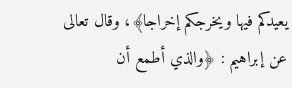يعيدكم فيها ويخرجكم إخراجا﴾، وقال تعالى عن إبراهيم : ﴿والذي أطمع أن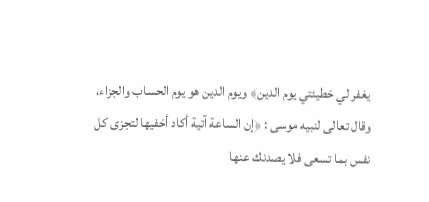يغفر لي خطيئتي يوم الدين﴾ ويوم الدين هو يوم الحساب والجزاء، وقال تعالى لنبيه موسى : ﴿إن الساعة آتية أكاد أخفيها لتجزى كل نفس بما تسعى فلا يصدنك عنها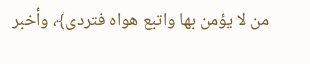من لا يؤمن بها واتبع هواه فتردى﴾، وأخبر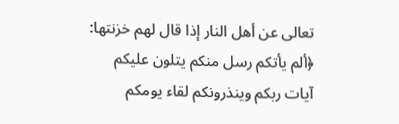تعالى عن أهل النار إذا قال لهم خزنتها: ﴿ألم يأتكم رسل منكم يتلون عليكم آيات ربكم وينذرونكم لقاء يومكم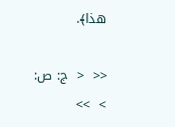هذا﴾.

<<  <  ج: ص:  >  >>